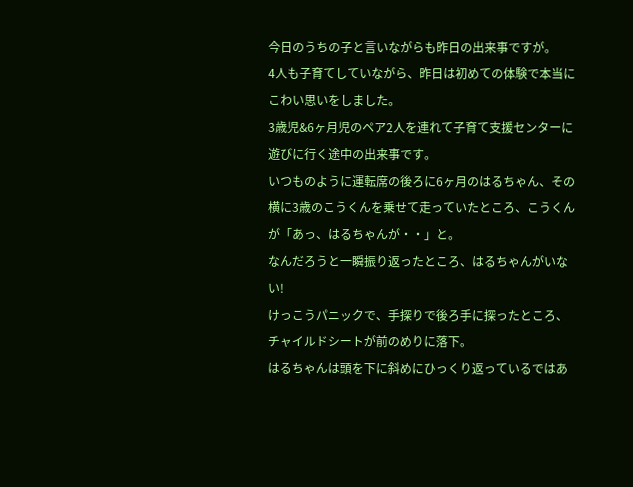今日のうちの子と言いながらも昨日の出来事ですが。
4人も子育てしていながら、昨日は初めての体験で本当にこわい思いをしました。
3歳児&6ヶ月児のペア2人を連れて子育て支援センターに遊びに行く途中の出来事です。
いつものように運転席の後ろに6ヶ月のはるちゃん、その横に3歳のこうくんを乗せて走っていたところ、こうくんが「あっ、はるちゃんが・・」と。
なんだろうと一瞬振り返ったところ、はるちゃんがいない!
けっこうパニックで、手探りで後ろ手に探ったところ、チャイルドシートが前のめりに落下。
はるちゃんは頭を下に斜めにひっくり返っているではあ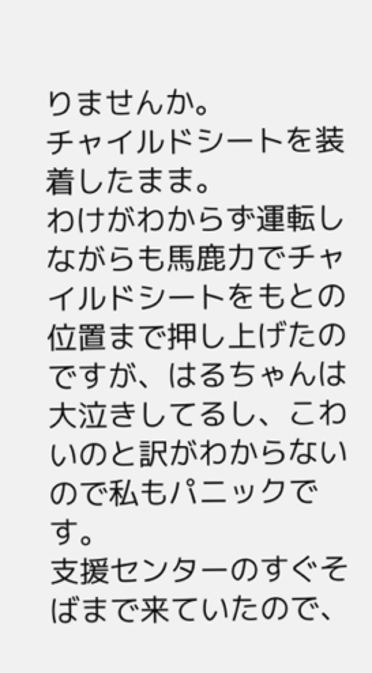りませんか。
チャイルドシートを装着したまま。
わけがわからず運転しながらも馬鹿力でチャイルドシートをもとの位置まで押し上げたのですが、はるちゃんは大泣きしてるし、こわいのと訳がわからないので私もパニックです。
支援センターのすぐそばまで来ていたので、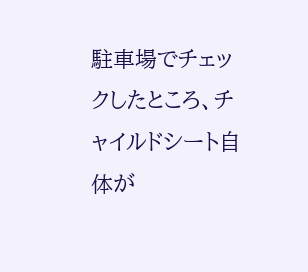駐車場でチェックしたところ、チャイルドシート自体が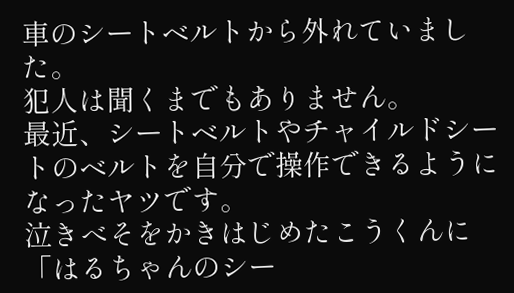車のシートベルトから外れていました。
犯人は聞くまでもありません。
最近、シートベルトやチャイルドシートのベルトを自分で操作できるようになったヤツです。
泣きべそをかきはじめたこうくんに「はるちゃんのシー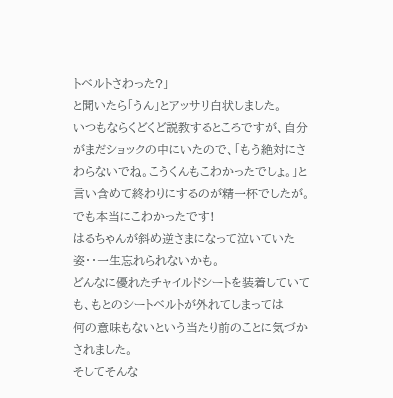トベルトさわった?」
と聞いたら「うん」とアッサリ白状しました。
いつもならくどくど説教するところですが、自分がまだショックの中にいたので、「もう絶対にさわらないでね。こうくんもこわかったでしょ。」と言い含めて終わりにするのが精一杯でしたが。
でも本当にこわかったです!
はるちゃんが斜め逆さまになって泣いていた姿・・一生忘れられないかも。
どんなに優れたチャイルドシートを装着していても、もとのシートベルトが外れてしまっては
何の意味もないという当たり前のことに気づかされました。
そしてそんな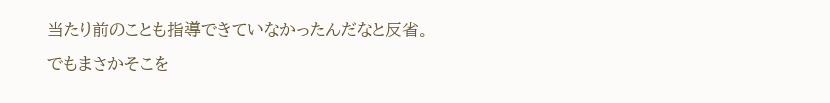当たり前のことも指導できていなかったんだなと反省。
でもまさかそこを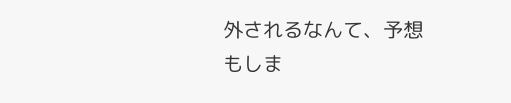外されるなんて、予想もしま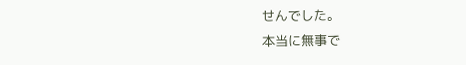せんでした。
本当に無事で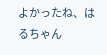よかったね、はるちゃん